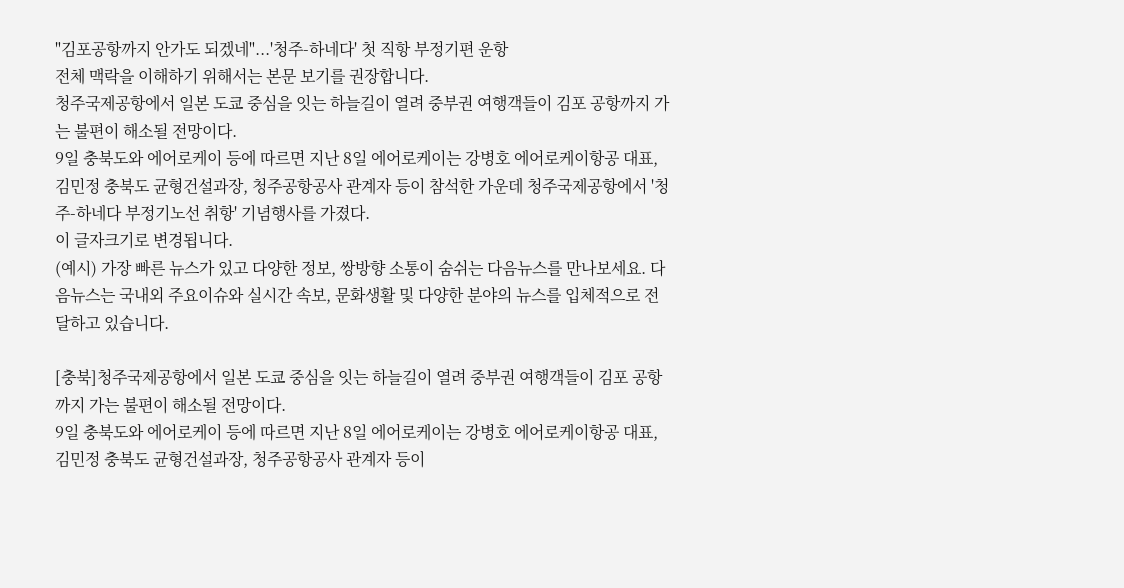"김포공항까지 안가도 되겠네"...'청주-하네다' 첫 직항 부정기편 운항
전체 맥락을 이해하기 위해서는 본문 보기를 권장합니다.
청주국제공항에서 일본 도쿄 중심을 잇는 하늘길이 열려 중부권 여행객들이 김포 공항까지 가는 불편이 해소될 전망이다.
9일 충북도와 에어로케이 등에 따르면 지난 8일 에어로케이는 강병호 에어로케이항공 대표, 김민정 충북도 균형건설과장, 청주공항공사 관계자 등이 참석한 가운데 청주국제공항에서 '청주-하네다 부정기노선 취항' 기념행사를 가졌다.
이 글자크기로 변경됩니다.
(예시) 가장 빠른 뉴스가 있고 다양한 정보, 쌍방향 소통이 숨쉬는 다음뉴스를 만나보세요. 다음뉴스는 국내외 주요이슈와 실시간 속보, 문화생활 및 다양한 분야의 뉴스를 입체적으로 전달하고 있습니다.

[충북]청주국제공항에서 일본 도쿄 중심을 잇는 하늘길이 열려 중부권 여행객들이 김포 공항까지 가는 불편이 해소될 전망이다.
9일 충북도와 에어로케이 등에 따르면 지난 8일 에어로케이는 강병호 에어로케이항공 대표, 김민정 충북도 균형건설과장, 청주공항공사 관계자 등이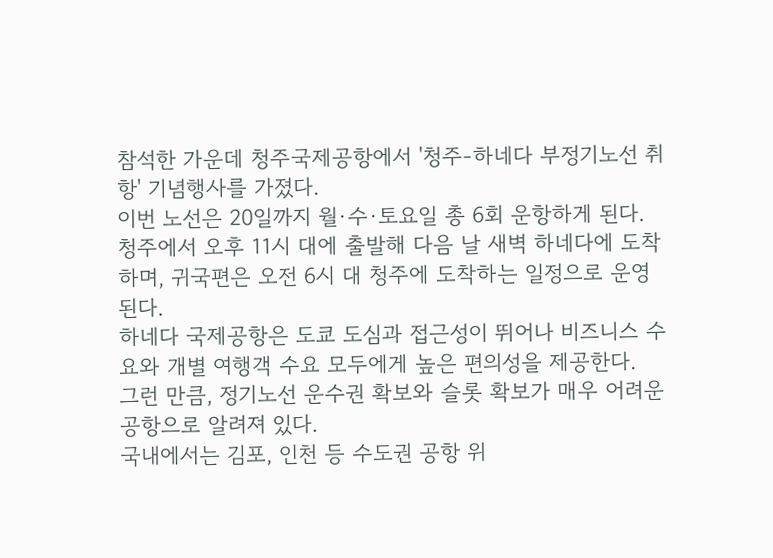참석한 가운데 청주국제공항에서 '청주-하네다 부정기노선 취항' 기념행사를 가졌다.
이번 노선은 20일까지 월·수·토요일 총 6회 운항하게 된다.
청주에서 오후 11시 대에 출발해 다음 날 새벽 하네다에 도착하며, 귀국편은 오전 6시 대 청주에 도착하는 일정으로 운영된다.
하네다 국제공항은 도쿄 도심과 접근성이 뛰어나 비즈니스 수요와 개별 여행객 수요 모두에게 높은 편의성을 제공한다.
그런 만큼, 정기노선 운수권 확보와 슬롯 확보가 매우 어려운 공항으로 알려져 있다.
국내에서는 김포, 인천 등 수도권 공항 위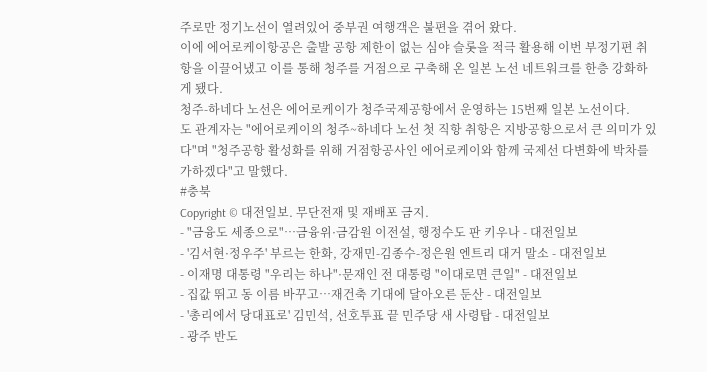주로만 정기노선이 열려있어 중부권 여행객은 불편을 겪어 왔다.
이에 에어로케이항공은 출발 공항 제한이 없는 심야 슬롯을 적극 활용해 이번 부정기편 취항을 이끌어냈고 이를 통해 청주를 거점으로 구축해 온 일본 노선 네트워크를 한층 강화하게 됐다.
청주-하네다 노선은 에어로케이가 청주국제공항에서 운영하는 15번째 일본 노선이다.
도 관계자는 "에어로케이의 청주~하네다 노선 첫 직항 취항은 지방공항으로서 큰 의미가 있다"며 "청주공항 활성화를 위해 거점항공사인 에어로케이와 함께 국제선 다변화에 박차를 가하겠다"고 말했다.
#충북
Copyright © 대전일보. 무단전재 및 재배포 금지.
- "금융도 세종으로"…금융위·금감원 이전설, 행정수도 판 키우나 - 대전일보
- '김서현·정우주' 부르는 한화, 강재민-김종수-정은원 엔트리 대거 말소 - 대전일보
- 이재명 대통령 "우리는 하나"·문재인 전 대통령 "이대로면 큰일" - 대전일보
- 집값 뛰고 동 이름 바꾸고…재건축 기대에 달아오른 둔산 - 대전일보
- '총리에서 당대표로' 김민석, 선호투표 끝 민주당 새 사령탑 - 대전일보
- 광주 반도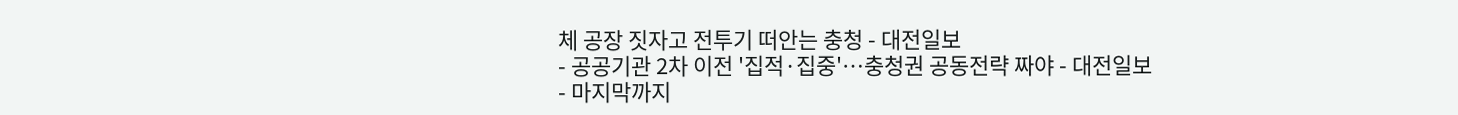체 공장 짓자고 전투기 떠안는 충청 - 대전일보
- 공공기관 2차 이전 '집적·집중'…충청권 공동전략 짜야 - 대전일보
- 마지막까지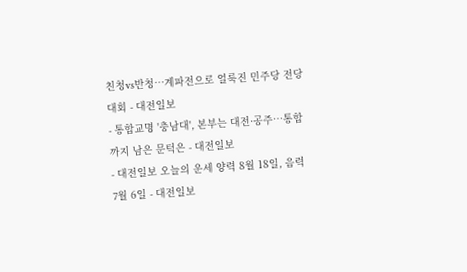친청vs반청…계파전으로 얼룩진 민주당 전당대회 - 대전일보
- 통합교명 '충남대', 본부는 대전·공주…통합까지 남은 문턱은 - 대전일보
- 대전일보 오늘의 운세 양력 8월 18일, 음력 7월 6일 - 대전일보